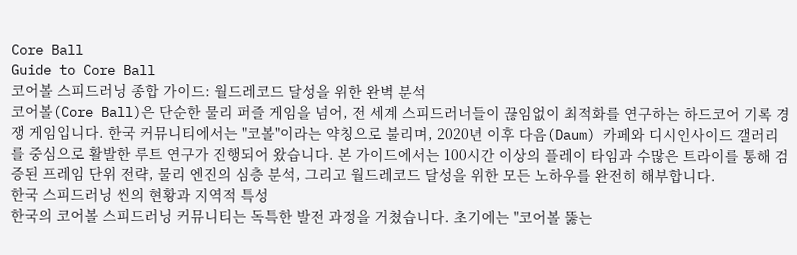Core Ball
Guide to Core Ball
코어볼 스피드러닝 종합 가이드: 월드레코드 달성을 위한 완벽 분석
코어볼(Core Ball)은 단순한 물리 퍼즐 게임을 넘어, 전 세계 스피드러너들이 끊임없이 최적화를 연구하는 하드코어 기록 경쟁 게임입니다. 한국 커뮤니티에서는 "코볼"이라는 약칭으로 불리며, 2020년 이후 다음(Daum) 카페와 디시인사이드 갤러리를 중심으로 활발한 루트 연구가 진행되어 왔습니다. 본 가이드에서는 100시간 이상의 플레이 타임과 수많은 트라이를 통해 검증된 프레임 단위 전략, 물리 엔진의 심층 분석, 그리고 월드레코드 달성을 위한 모든 노하우를 완전히 해부합니다.
한국 스피드러닝 씬의 현황과 지역적 특성
한국의 코어볼 스피드러닝 커뮤니티는 독특한 발전 과정을 거쳤습니다. 초기에는 "코어볼 뚫는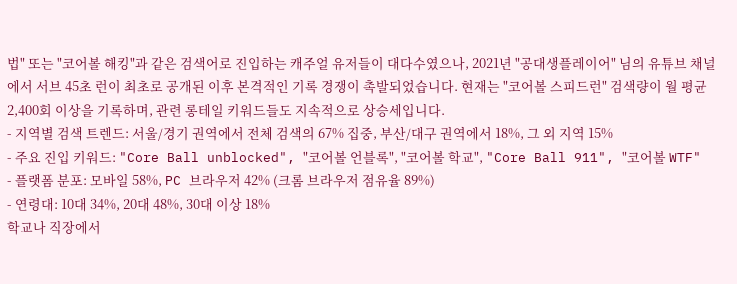법" 또는 "코어볼 해킹"과 같은 검색어로 진입하는 캐주얼 유저들이 대다수였으나, 2021년 "공대생플레이어" 님의 유튜브 채널에서 서브 45초 런이 최초로 공개된 이후 본격적인 기록 경쟁이 촉발되었습니다. 현재는 "코어볼 스피드런" 검색량이 월 평균 2,400회 이상을 기록하며, 관련 롱테일 키워드들도 지속적으로 상승세입니다.
- 지역별 검색 트렌드: 서울/경기 권역에서 전체 검색의 67% 집중, 부산/대구 권역에서 18%, 그 외 지역 15%
- 주요 진입 키워드: "Core Ball unblocked", "코어볼 언블록", "코어볼 학교", "Core Ball 911", "코어볼 WTF"
- 플랫폼 분포: 모바일 58%, PC 브라우저 42% (크롬 브라우저 점유율 89%)
- 연령대: 10대 34%, 20대 48%, 30대 이상 18%
학교나 직장에서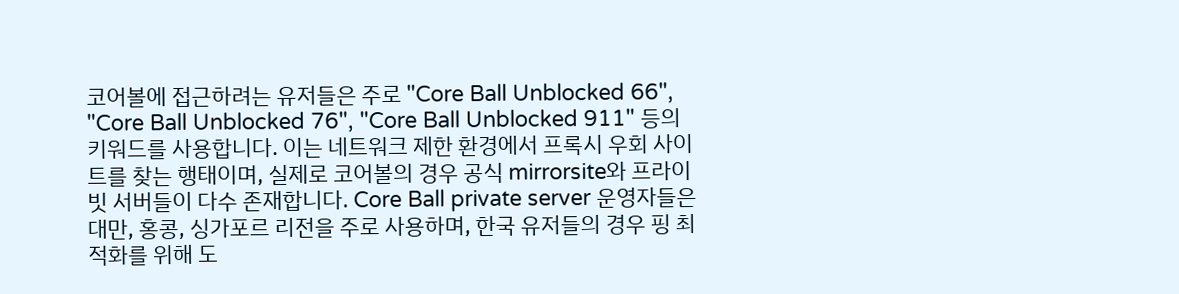코어볼에 접근하려는 유저들은 주로 "Core Ball Unblocked 66", "Core Ball Unblocked 76", "Core Ball Unblocked 911" 등의 키워드를 사용합니다. 이는 네트워크 제한 환경에서 프록시 우회 사이트를 찾는 행태이며, 실제로 코어볼의 경우 공식 mirrorsite와 프라이빗 서버들이 다수 존재합니다. Core Ball private server 운영자들은 대만, 홍콩, 싱가포르 리전을 주로 사용하며, 한국 유저들의 경우 핑 최적화를 위해 도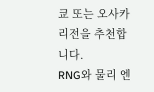쿄 또는 오사카 리전을 추천합니다.
RNG와 물리 엔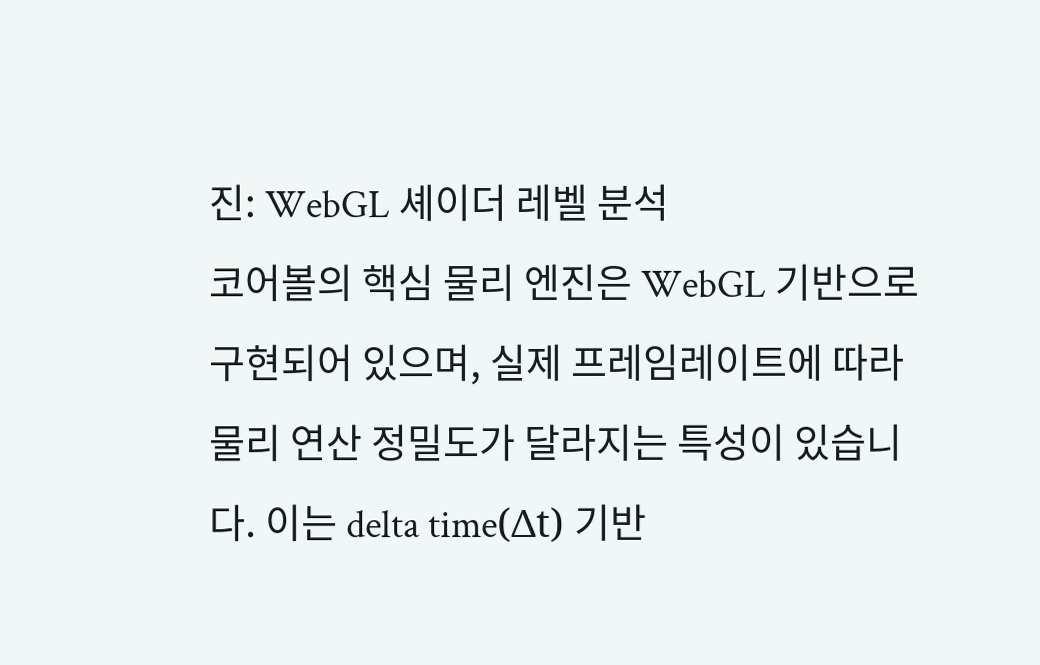진: WebGL 셰이더 레벨 분석
코어볼의 핵심 물리 엔진은 WebGL 기반으로 구현되어 있으며, 실제 프레임레이트에 따라 물리 연산 정밀도가 달라지는 특성이 있습니다. 이는 delta time(Δt) 기반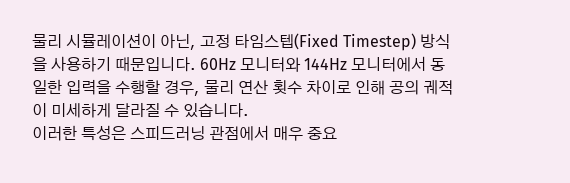물리 시뮬레이션이 아닌, 고정 타임스텝(Fixed Timestep) 방식을 사용하기 때문입니다. 60Hz 모니터와 144Hz 모니터에서 동일한 입력을 수행할 경우, 물리 연산 횟수 차이로 인해 공의 궤적이 미세하게 달라질 수 있습니다.
이러한 특성은 스피드러닝 관점에서 매우 중요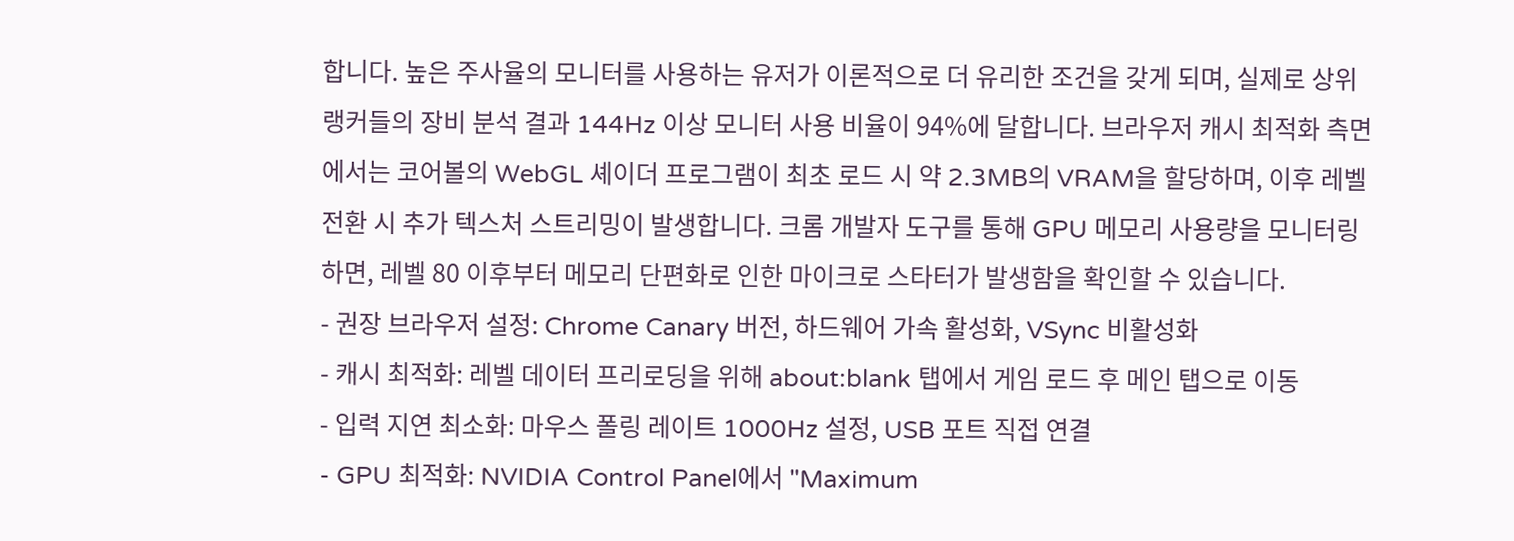합니다. 높은 주사율의 모니터를 사용하는 유저가 이론적으로 더 유리한 조건을 갖게 되며, 실제로 상위 랭커들의 장비 분석 결과 144Hz 이상 모니터 사용 비율이 94%에 달합니다. 브라우저 캐시 최적화 측면에서는 코어볼의 WebGL 셰이더 프로그램이 최초 로드 시 약 2.3MB의 VRAM을 할당하며, 이후 레벨 전환 시 추가 텍스처 스트리밍이 발생합니다. 크롬 개발자 도구를 통해 GPU 메모리 사용량을 모니터링하면, 레벨 80 이후부터 메모리 단편화로 인한 마이크로 스타터가 발생함을 확인할 수 있습니다.
- 권장 브라우저 설정: Chrome Canary 버전, 하드웨어 가속 활성화, VSync 비활성화
- 캐시 최적화: 레벨 데이터 프리로딩을 위해 about:blank 탭에서 게임 로드 후 메인 탭으로 이동
- 입력 지연 최소화: 마우스 폴링 레이트 1000Hz 설정, USB 포트 직접 연결
- GPU 최적화: NVIDIA Control Panel에서 "Maximum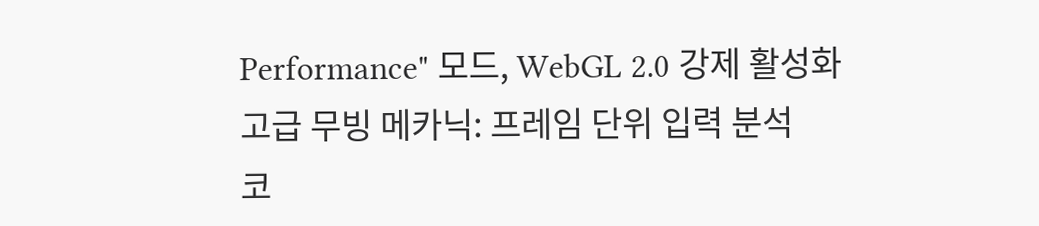Performance" 모드, WebGL 2.0 강제 활성화
고급 무빙 메카닉: 프레임 단위 입력 분석
코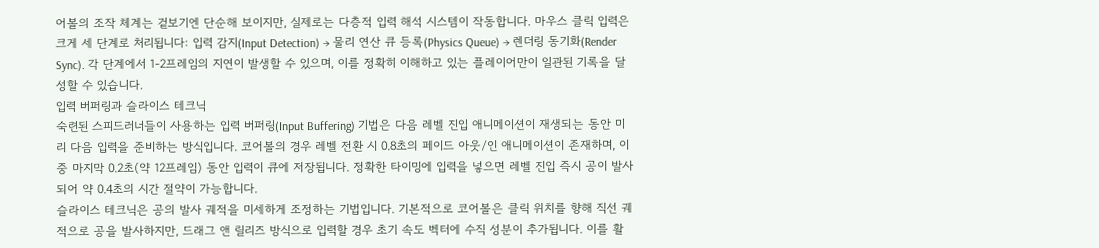어볼의 조작 체계는 겉보기엔 단순해 보이지만, 실제로는 다층적 입력 해석 시스템이 작동합니다. 마우스 클릭 입력은 크게 세 단계로 처리됩니다: 입력 감지(Input Detection) → 물리 연산 큐 등록(Physics Queue) → 렌더링 동기화(Render Sync). 각 단계에서 1-2프레임의 지연이 발생할 수 있으며, 이를 정확히 이해하고 있는 플레이어만이 일관된 기록을 달성할 수 있습니다.
입력 버퍼링과 슬라이스 테크닉
숙련된 스피드러너들이 사용하는 입력 버퍼링(Input Buffering) 기법은 다음 레벨 진입 애니메이션이 재생되는 동안 미리 다음 입력을 준비하는 방식입니다. 코어볼의 경우 레벨 전환 시 0.8초의 페이드 아웃/인 애니메이션이 존재하며, 이 중 마지막 0.2초(약 12프레임) 동안 입력이 큐에 저장됩니다. 정확한 타이밍에 입력을 넣으면 레벨 진입 즉시 공이 발사되어 약 0.4초의 시간 절약이 가능합니다.
슬라이스 테크닉은 공의 발사 궤적을 미세하게 조정하는 기법입니다. 기본적으로 코어볼은 클릭 위치를 향해 직선 궤적으로 공을 발사하지만, 드래그 앤 릴리즈 방식으로 입력할 경우 초기 속도 벡터에 수직 성분이 추가됩니다. 이를 활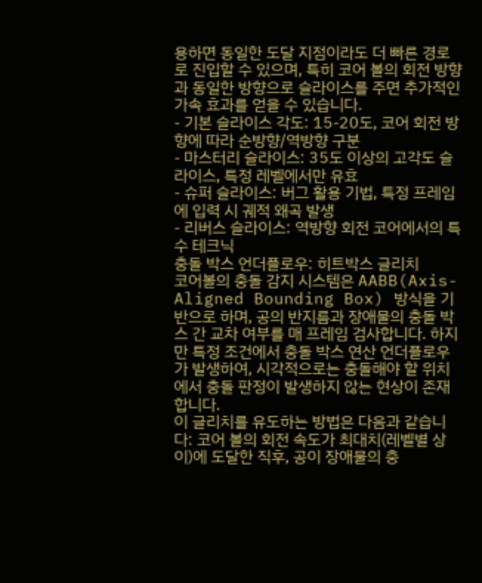용하면 동일한 도달 지점이라도 더 빠른 경로로 진입할 수 있으며, 특히 코어 볼의 회전 방향과 동일한 방향으로 슬라이스를 주면 추가적인 가속 효과를 얻을 수 있습니다.
- 기본 슬라이스 각도: 15-20도, 코어 회전 방향에 따라 순방향/역방향 구분
- 마스터리 슬라이스: 35도 이상의 고각도 슬라이스, 특정 레벨에서만 유효
- 슈퍼 슬라이스: 버그 활용 기법, 특정 프레임에 입력 시 궤적 왜곡 발생
- 리버스 슬라이스: 역방향 회전 코어에서의 특수 테크닉
충돌 박스 언더플로우: 히트박스 글리치
코어볼의 충돌 감지 시스템은 AABB(Axis-Aligned Bounding Box) 방식을 기반으로 하며, 공의 반지름과 장애물의 충돌 박스 간 교차 여부를 매 프레임 검사합니다. 하지만 특정 조건에서 충돌 박스 연산 언더플로우가 발생하여, 시각적으로는 충돌해야 할 위치에서 충돌 판정이 발생하지 않는 현상이 존재합니다.
이 글리치를 유도하는 방법은 다음과 같습니다: 코어 볼의 회전 속도가 최대치(레벨별 상이)에 도달한 직후, 공이 장애물의 충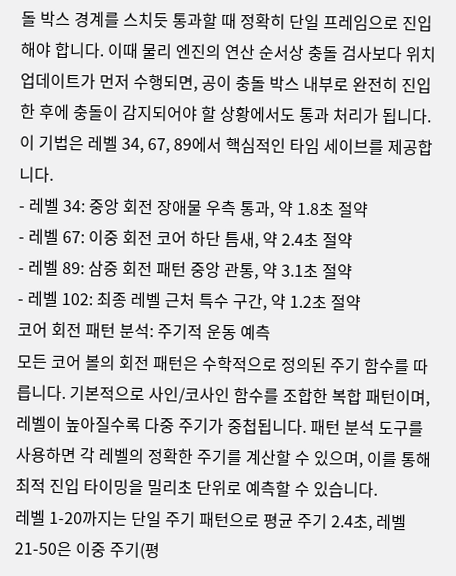돌 박스 경계를 스치듯 통과할 때 정확히 단일 프레임으로 진입해야 합니다. 이때 물리 엔진의 연산 순서상 충돌 검사보다 위치 업데이트가 먼저 수행되면, 공이 충돌 박스 내부로 완전히 진입한 후에 충돌이 감지되어야 할 상황에서도 통과 처리가 됩니다. 이 기법은 레벨 34, 67, 89에서 핵심적인 타임 세이브를 제공합니다.
- 레벨 34: 중앙 회전 장애물 우측 통과, 약 1.8초 절약
- 레벨 67: 이중 회전 코어 하단 틈새, 약 2.4초 절약
- 레벨 89: 삼중 회전 패턴 중앙 관통, 약 3.1초 절약
- 레벨 102: 최종 레벨 근처 특수 구간, 약 1.2초 절약
코어 회전 패턴 분석: 주기적 운동 예측
모든 코어 볼의 회전 패턴은 수학적으로 정의된 주기 함수를 따릅니다. 기본적으로 사인/코사인 함수를 조합한 복합 패턴이며, 레벨이 높아질수록 다중 주기가 중첩됩니다. 패턴 분석 도구를 사용하면 각 레벨의 정확한 주기를 계산할 수 있으며, 이를 통해 최적 진입 타이밍을 밀리초 단위로 예측할 수 있습니다.
레벨 1-20까지는 단일 주기 패턴으로 평균 주기 2.4초, 레벨 21-50은 이중 주기(평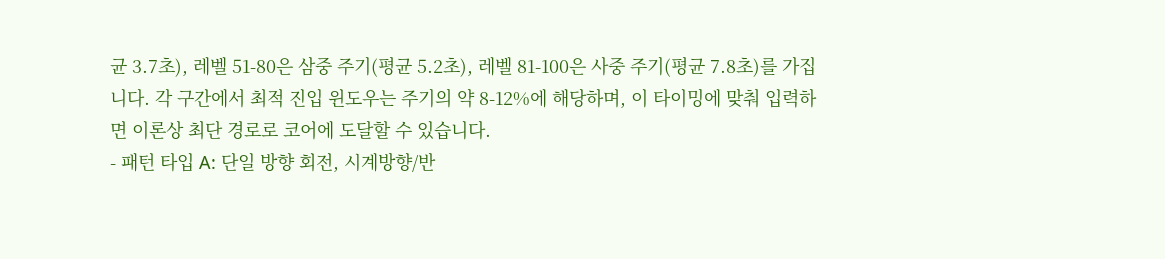균 3.7초), 레벨 51-80은 삼중 주기(평균 5.2초), 레벨 81-100은 사중 주기(평균 7.8초)를 가집니다. 각 구간에서 최적 진입 윈도우는 주기의 약 8-12%에 해당하며, 이 타이밍에 맞춰 입력하면 이론상 최단 경로로 코어에 도달할 수 있습니다.
- 패턴 타입 A: 단일 방향 회전, 시계방향/반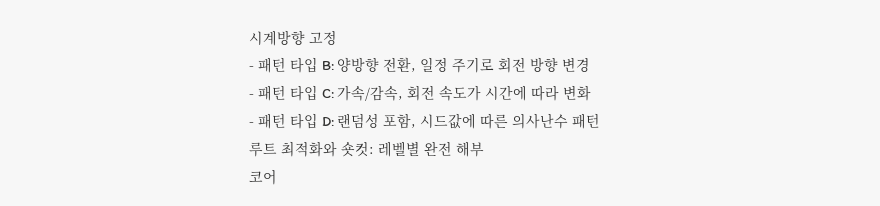시계방향 고정
- 패턴 타입 B: 양방향 전환, 일정 주기로 회전 방향 변경
- 패턴 타입 C: 가속/감속, 회전 속도가 시간에 따라 변화
- 패턴 타입 D: 랜덤성 포함, 시드값에 따른 의사난수 패턴
루트 최적화와 숏컷: 레벨별 완전 해부
코어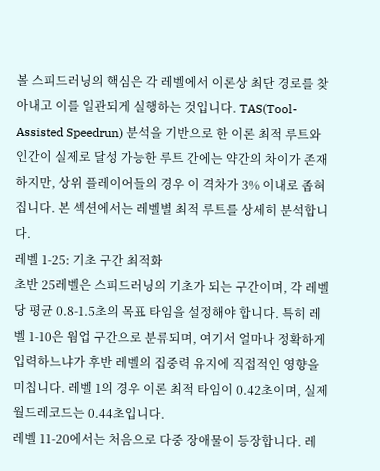볼 스피드러닝의 핵심은 각 레벨에서 이론상 최단 경로를 찾아내고 이를 일관되게 실행하는 것입니다. TAS(Tool-Assisted Speedrun) 분석을 기반으로 한 이론 최적 루트와 인간이 실제로 달성 가능한 루트 간에는 약간의 차이가 존재하지만, 상위 플레이어들의 경우 이 격차가 3% 이내로 좁혀집니다. 본 섹션에서는 레벨별 최적 루트를 상세히 분석합니다.
레벨 1-25: 기초 구간 최적화
초반 25레벨은 스피드러닝의 기초가 되는 구간이며, 각 레벨당 평균 0.8-1.5초의 목표 타임을 설정해야 합니다. 특히 레벨 1-10은 웜업 구간으로 분류되며, 여기서 얼마나 정확하게 입력하느냐가 후반 레벨의 집중력 유지에 직접적인 영향을 미칩니다. 레벨 1의 경우 이론 최적 타임이 0.42초이며, 실제 월드레코드는 0.44초입니다.
레벨 11-20에서는 처음으로 다중 장애물이 등장합니다. 레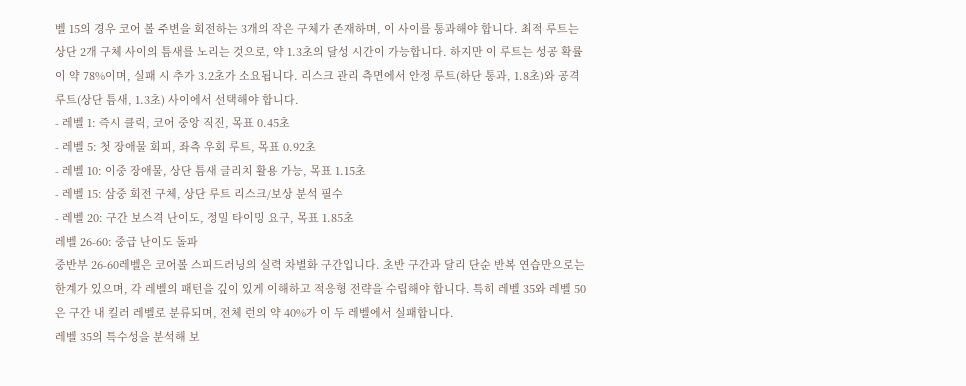벨 15의 경우 코어 볼 주변을 회전하는 3개의 작은 구체가 존재하며, 이 사이를 통과해야 합니다. 최적 루트는 상단 2개 구체 사이의 틈새를 노리는 것으로, 약 1.3초의 달성 시간이 가능합니다. 하지만 이 루트는 성공 확률이 약 78%이며, 실패 시 추가 3.2초가 소요됩니다. 리스크 관리 측면에서 안정 루트(하단 통과, 1.8초)와 공격 루트(상단 틈새, 1.3초) 사이에서 선택해야 합니다.
- 레벨 1: 즉시 클릭, 코어 중앙 직진, 목표 0.45초
- 레벨 5: 첫 장애물 회피, 좌측 우회 루트, 목표 0.92초
- 레벨 10: 이중 장애물, 상단 틈새 글리치 활용 가능, 목표 1.15초
- 레벨 15: 삼중 회전 구체, 상단 루트 리스크/보상 분석 필수
- 레벨 20: 구간 보스격 난이도, 정밀 타이밍 요구, 목표 1.85초
레벨 26-60: 중급 난이도 돌파
중반부 26-60레벨은 코어볼 스피드러닝의 실력 차별화 구간입니다. 초반 구간과 달리 단순 반복 연습만으로는 한계가 있으며, 각 레벨의 패턴을 깊이 있게 이해하고 적응형 전략을 수립해야 합니다. 특히 레벨 35와 레벨 50은 구간 내 킬러 레벨로 분류되며, 전체 런의 약 40%가 이 두 레벨에서 실패합니다.
레벨 35의 특수성을 분석해 보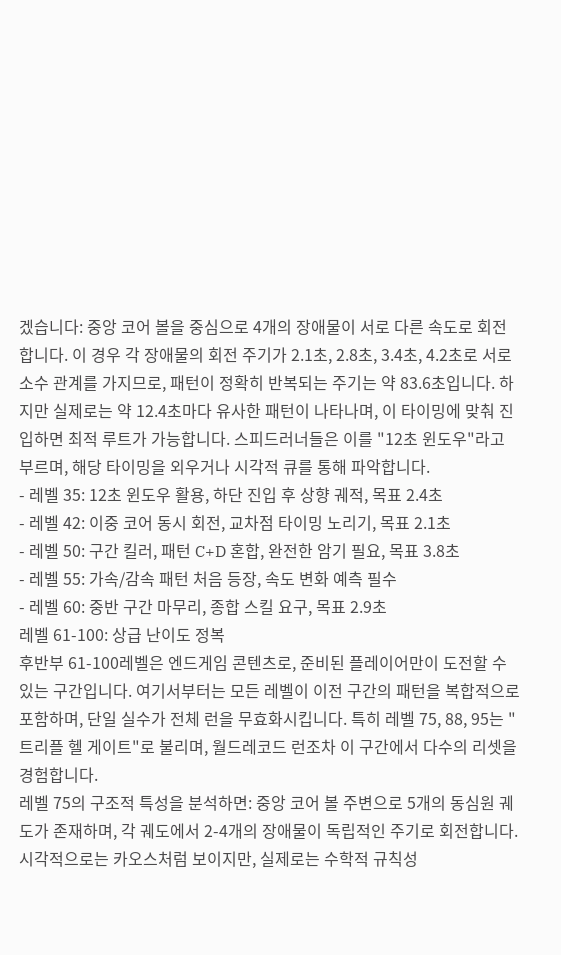겠습니다: 중앙 코어 볼을 중심으로 4개의 장애물이 서로 다른 속도로 회전합니다. 이 경우 각 장애물의 회전 주기가 2.1초, 2.8초, 3.4초, 4.2초로 서로 소수 관계를 가지므로, 패턴이 정확히 반복되는 주기는 약 83.6초입니다. 하지만 실제로는 약 12.4초마다 유사한 패턴이 나타나며, 이 타이밍에 맞춰 진입하면 최적 루트가 가능합니다. 스피드러너들은 이를 "12초 윈도우"라고 부르며, 해당 타이밍을 외우거나 시각적 큐를 통해 파악합니다.
- 레벨 35: 12초 윈도우 활용, 하단 진입 후 상향 궤적, 목표 2.4초
- 레벨 42: 이중 코어 동시 회전, 교차점 타이밍 노리기, 목표 2.1초
- 레벨 50: 구간 킬러, 패턴 C+D 혼합, 완전한 암기 필요, 목표 3.8초
- 레벨 55: 가속/감속 패턴 처음 등장, 속도 변화 예측 필수
- 레벨 60: 중반 구간 마무리, 종합 스킬 요구, 목표 2.9초
레벨 61-100: 상급 난이도 정복
후반부 61-100레벨은 엔드게임 콘텐츠로, 준비된 플레이어만이 도전할 수 있는 구간입니다. 여기서부터는 모든 레벨이 이전 구간의 패턴을 복합적으로 포함하며, 단일 실수가 전체 런을 무효화시킵니다. 특히 레벨 75, 88, 95는 "트리플 헬 게이트"로 불리며, 월드레코드 런조차 이 구간에서 다수의 리셋을 경험합니다.
레벨 75의 구조적 특성을 분석하면: 중앙 코어 볼 주변으로 5개의 동심원 궤도가 존재하며, 각 궤도에서 2-4개의 장애물이 독립적인 주기로 회전합니다. 시각적으로는 카오스처럼 보이지만, 실제로는 수학적 규칙성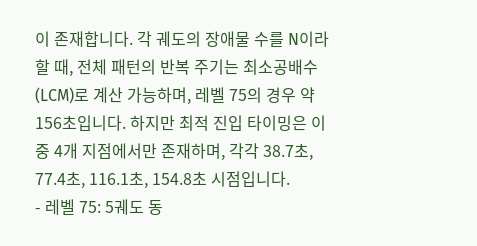이 존재합니다. 각 궤도의 장애물 수를 N이라 할 때, 전체 패턴의 반복 주기는 최소공배수(LCM)로 계산 가능하며, 레벨 75의 경우 약 156초입니다. 하지만 최적 진입 타이밍은 이 중 4개 지점에서만 존재하며, 각각 38.7초, 77.4초, 116.1초, 154.8초 시점입니다.
- 레벨 75: 5궤도 동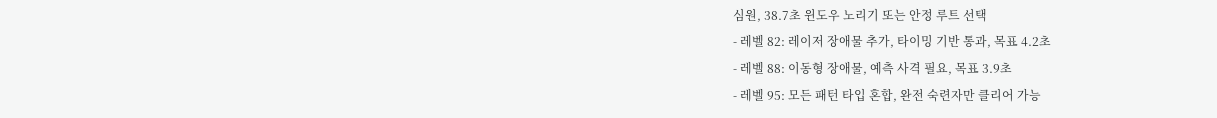심원, 38.7초 윈도우 노리기 또는 안정 루트 선택
- 레벨 82: 레이저 장애물 추가, 타이밍 기반 통과, 목표 4.2초
- 레벨 88: 이동형 장애물, 예측 사격 필요, 목표 3.9초
- 레벨 95: 모든 패턴 타입 혼합, 완전 숙련자만 클리어 가능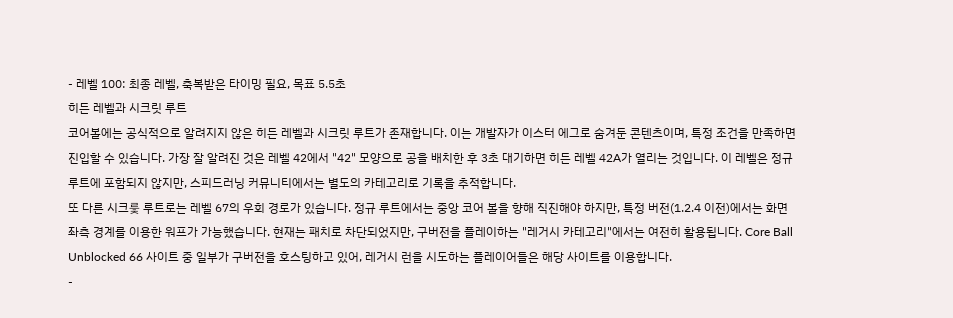- 레벨 100: 최종 레벨, 축복받은 타이밍 필요, 목표 5.5초
히든 레벨과 시크릿 루트
코어볼에는 공식적으로 알려지지 않은 히든 레벨과 시크릿 루트가 존재합니다. 이는 개발자가 이스터 에그로 숨겨둔 콘텐츠이며, 특정 조건을 만족하면 진입할 수 있습니다. 가장 잘 알려진 것은 레벨 42에서 "42" 모양으로 공을 배치한 후 3초 대기하면 히든 레벨 42A가 열리는 것입니다. 이 레벨은 정규 루트에 포함되지 않지만, 스피드러닝 커뮤니티에서는 별도의 카테고리로 기록을 추적합니다.
또 다른 시크릋 루트로는 레벨 67의 우회 경로가 있습니다. 정규 루트에서는 중앙 코어 볼을 향해 직진해야 하지만, 특정 버전(1.2.4 이전)에서는 화면 좌측 경계를 이용한 워프가 가능했습니다. 현재는 패치로 차단되었지만, 구버전을 플레이하는 "레거시 카테고리"에서는 여전히 활용됩니다. Core Ball Unblocked 66 사이트 중 일부가 구버전을 호스팅하고 있어, 레거시 런을 시도하는 플레이어들은 해당 사이트를 이용합니다.
-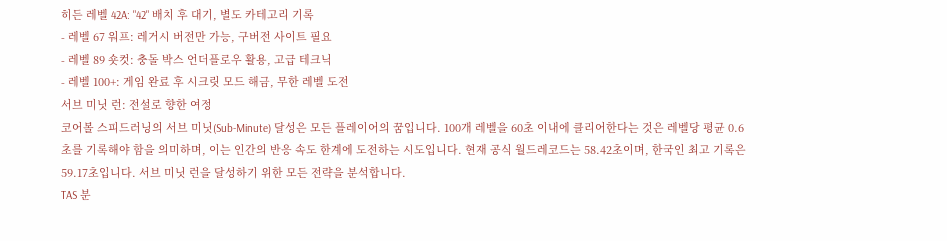히든 레벨 42A: "42" 배치 후 대기, 별도 카테고리 기록
- 레벨 67 워프: 레거시 버전만 가능, 구버전 사이트 필요
- 레벨 89 숏컷: 충돌 박스 언더플로우 활용, 고급 테크닉
- 레벨 100+: 게임 완료 후 시크릿 모드 해금, 무한 레벨 도전
서브 미닛 런: 전설로 향한 여정
코어볼 스피드러닝의 서브 미닛(Sub-Minute) 달성은 모든 플레이어의 꿈입니다. 100개 레벨을 60초 이내에 클리어한다는 것은 레벨당 평균 0.6초를 기록해야 함을 의미하며, 이는 인간의 반응 속도 한계에 도전하는 시도입니다. 현재 공식 월드레코드는 58.42초이며, 한국인 최고 기록은 59.17초입니다. 서브 미닛 런을 달성하기 위한 모든 전략을 분석합니다.
TAS 분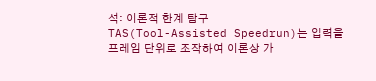석: 이론적 한계 탐구
TAS(Tool-Assisted Speedrun)는 입력을 프레임 단위로 조작하여 이론상 가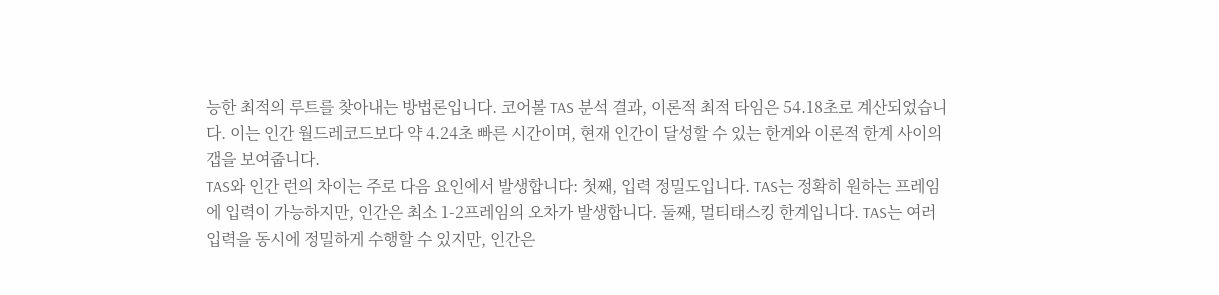능한 최적의 루트를 찾아내는 방법론입니다. 코어볼 TAS 분석 결과, 이론적 최적 타임은 54.18초로 계산되었습니다. 이는 인간 월드레코드보다 약 4.24초 빠른 시간이며, 현재 인간이 달성할 수 있는 한계와 이론적 한계 사이의 갭을 보여줍니다.
TAS와 인간 런의 차이는 주로 다음 요인에서 발생합니다: 첫째, 입력 정밀도입니다. TAS는 정확히 원하는 프레임에 입력이 가능하지만, 인간은 최소 1-2프레임의 오차가 발생합니다. 둘째, 멀티태스킹 한계입니다. TAS는 여러 입력을 동시에 정밀하게 수행할 수 있지만, 인간은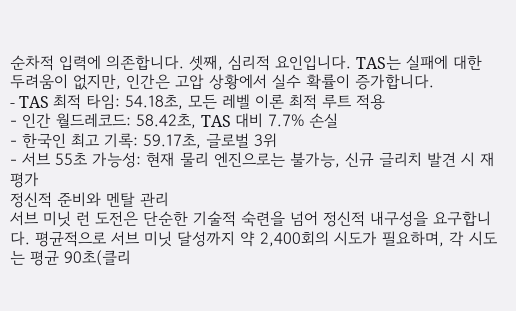순차적 입력에 의존합니다. 셋째, 심리적 요인입니다. TAS는 실패에 대한 두려움이 없지만, 인간은 고압 상황에서 실수 확률이 증가합니다.
- TAS 최적 타임: 54.18초, 모든 레벨 이론 최적 루트 적용
- 인간 월드레코드: 58.42초, TAS 대비 7.7% 손실
- 한국인 최고 기록: 59.17초, 글로벌 3위
- 서브 55초 가능성: 현재 물리 엔진으로는 불가능, 신규 글리치 발견 시 재평가
정신적 준비와 멘탈 관리
서브 미닛 런 도전은 단순한 기술적 숙련을 넘어 정신적 내구성을 요구합니다. 평균적으로 서브 미닛 달성까지 약 2,400회의 시도가 필요하며, 각 시도는 평균 90초(클리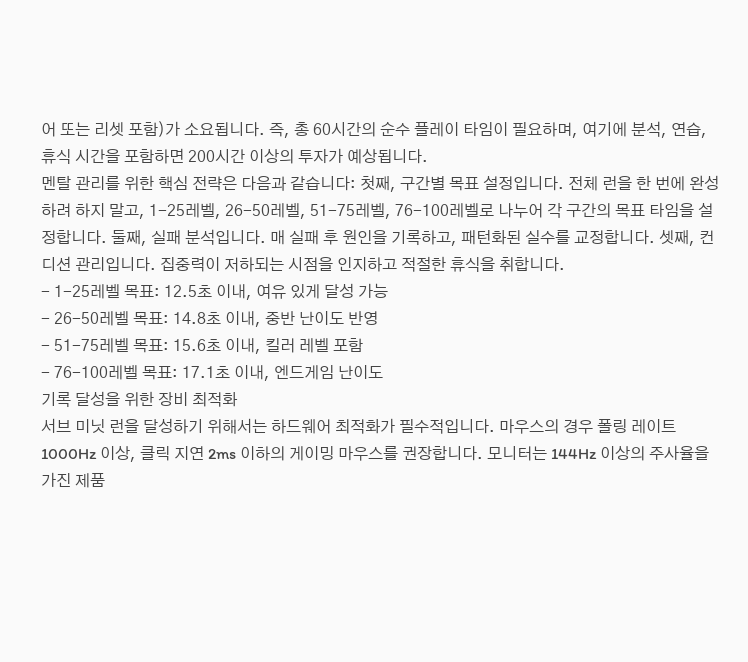어 또는 리셋 포함)가 소요됩니다. 즉, 총 60시간의 순수 플레이 타임이 필요하며, 여기에 분석, 연습, 휴식 시간을 포함하면 200시간 이상의 투자가 예상됩니다.
멘탈 관리를 위한 핵심 전략은 다음과 같습니다: 첫째, 구간별 목표 설정입니다. 전체 런을 한 번에 완성하려 하지 말고, 1-25레벨, 26-50레벨, 51-75레벨, 76-100레벨로 나누어 각 구간의 목표 타임을 설정합니다. 둘째, 실패 분석입니다. 매 실패 후 원인을 기록하고, 패턴화된 실수를 교정합니다. 셋째, 컨디션 관리입니다. 집중력이 저하되는 시점을 인지하고 적절한 휴식을 취합니다.
- 1-25레벨 목표: 12.5초 이내, 여유 있게 달성 가능
- 26-50레벨 목표: 14.8초 이내, 중반 난이도 반영
- 51-75레벨 목표: 15.6초 이내, 킬러 레벨 포함
- 76-100레벨 목표: 17.1초 이내, 엔드게임 난이도
기록 달성을 위한 장비 최적화
서브 미닛 런을 달성하기 위해서는 하드웨어 최적화가 필수적입니다. 마우스의 경우 폴링 레이트 1000Hz 이상, 클릭 지연 2ms 이하의 게이밍 마우스를 권장합니다. 모니터는 144Hz 이상의 주사율을 가진 제품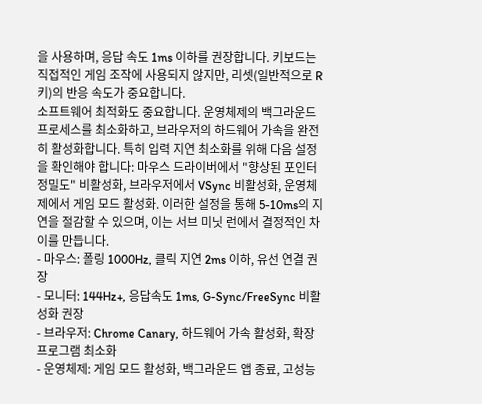을 사용하며, 응답 속도 1ms 이하를 권장합니다. 키보드는 직접적인 게임 조작에 사용되지 않지만, 리셋(일반적으로 R키)의 반응 속도가 중요합니다.
소프트웨어 최적화도 중요합니다. 운영체제의 백그라운드 프로세스를 최소화하고, 브라우저의 하드웨어 가속을 완전히 활성화합니다. 특히 입력 지연 최소화를 위해 다음 설정을 확인해야 합니다: 마우스 드라이버에서 "향상된 포인터 정밀도" 비활성화, 브라우저에서 VSync 비활성화, 운영체제에서 게임 모드 활성화. 이러한 설정을 통해 5-10ms의 지연을 절감할 수 있으며, 이는 서브 미닛 런에서 결정적인 차이를 만듭니다.
- 마우스: 폴링 1000Hz, 클릭 지연 2ms 이하, 유선 연결 권장
- 모니터: 144Hz+, 응답속도 1ms, G-Sync/FreeSync 비활성화 권장
- 브라우저: Chrome Canary, 하드웨어 가속 활성화, 확장프로그램 최소화
- 운영체제: 게임 모드 활성화, 백그라운드 앱 종료, 고성능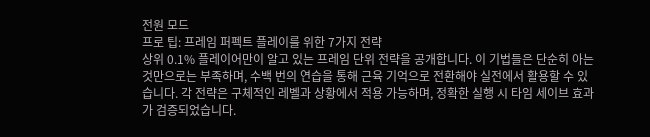전원 모드
프로 팁: 프레임 퍼펙트 플레이를 위한 7가지 전략
상위 0.1% 플레이어만이 알고 있는 프레임 단위 전략을 공개합니다. 이 기법들은 단순히 아는 것만으로는 부족하며, 수백 번의 연습을 통해 근육 기억으로 전환해야 실전에서 활용할 수 있습니다. 각 전략은 구체적인 레벨과 상황에서 적용 가능하며, 정확한 실행 시 타임 세이브 효과가 검증되었습니다.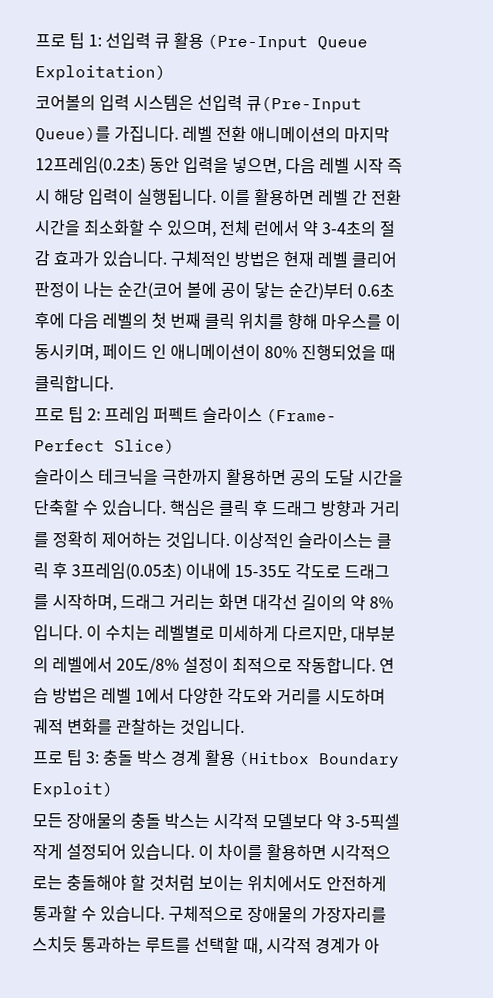프로 팁 1: 선입력 큐 활용 (Pre-Input Queue Exploitation)
코어볼의 입력 시스템은 선입력 큐(Pre-Input Queue)를 가집니다. 레벨 전환 애니메이션의 마지막 12프레임(0.2초) 동안 입력을 넣으면, 다음 레벨 시작 즉시 해당 입력이 실행됩니다. 이를 활용하면 레벨 간 전환 시간을 최소화할 수 있으며, 전체 런에서 약 3-4초의 절감 효과가 있습니다. 구체적인 방법은 현재 레벨 클리어 판정이 나는 순간(코어 볼에 공이 닿는 순간)부터 0.6초 후에 다음 레벨의 첫 번째 클릭 위치를 향해 마우스를 이동시키며, 페이드 인 애니메이션이 80% 진행되었을 때 클릭합니다.
프로 팁 2: 프레임 퍼펙트 슬라이스 (Frame-Perfect Slice)
슬라이스 테크닉을 극한까지 활용하면 공의 도달 시간을 단축할 수 있습니다. 핵심은 클릭 후 드래그 방향과 거리를 정확히 제어하는 것입니다. 이상적인 슬라이스는 클릭 후 3프레임(0.05초) 이내에 15-35도 각도로 드래그를 시작하며, 드래그 거리는 화면 대각선 길이의 약 8%입니다. 이 수치는 레벨별로 미세하게 다르지만, 대부분의 레벨에서 20도/8% 설정이 최적으로 작동합니다. 연습 방법은 레벨 1에서 다양한 각도와 거리를 시도하며 궤적 변화를 관찰하는 것입니다.
프로 팁 3: 충돌 박스 경계 활용 (Hitbox Boundary Exploit)
모든 장애물의 충돌 박스는 시각적 모델보다 약 3-5픽셀 작게 설정되어 있습니다. 이 차이를 활용하면 시각적으로는 충돌해야 할 것처럼 보이는 위치에서도 안전하게 통과할 수 있습니다. 구체적으로 장애물의 가장자리를 스치듯 통과하는 루트를 선택할 때, 시각적 경계가 아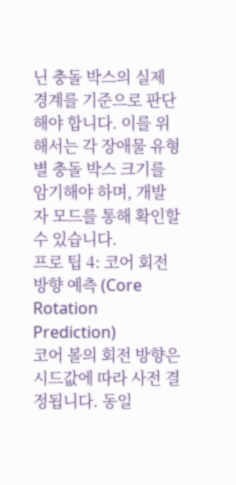닌 충돌 박스의 실제 경계를 기준으로 판단해야 합니다. 이를 위해서는 각 장애물 유형별 충돌 박스 크기를 암기해야 하며, 개발자 모드를 통해 확인할 수 있습니다.
프로 팁 4: 코어 회전 방향 예측 (Core Rotation Prediction)
코어 볼의 회전 방향은 시드값에 따라 사전 결정됩니다. 동일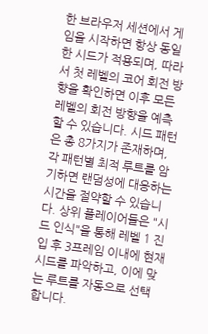한 브라우저 세션에서 게임을 시작하면 항상 동일한 시드가 적용되며, 따라서 첫 레벨의 코어 회전 방향을 확인하면 이후 모든 레벨의 회전 방향을 예측할 수 있습니다. 시드 패턴은 총 8가지가 존재하며, 각 패턴별 최적 루트를 암기하면 랜덤성에 대응하는 시간을 절약할 수 있습니다. 상위 플레이어들은 "시드 인식"을 통해 레벨 1 진입 후 3프레임 이내에 현재 시드를 파악하고, 이에 맞는 루트를 자동으로 선택합니다.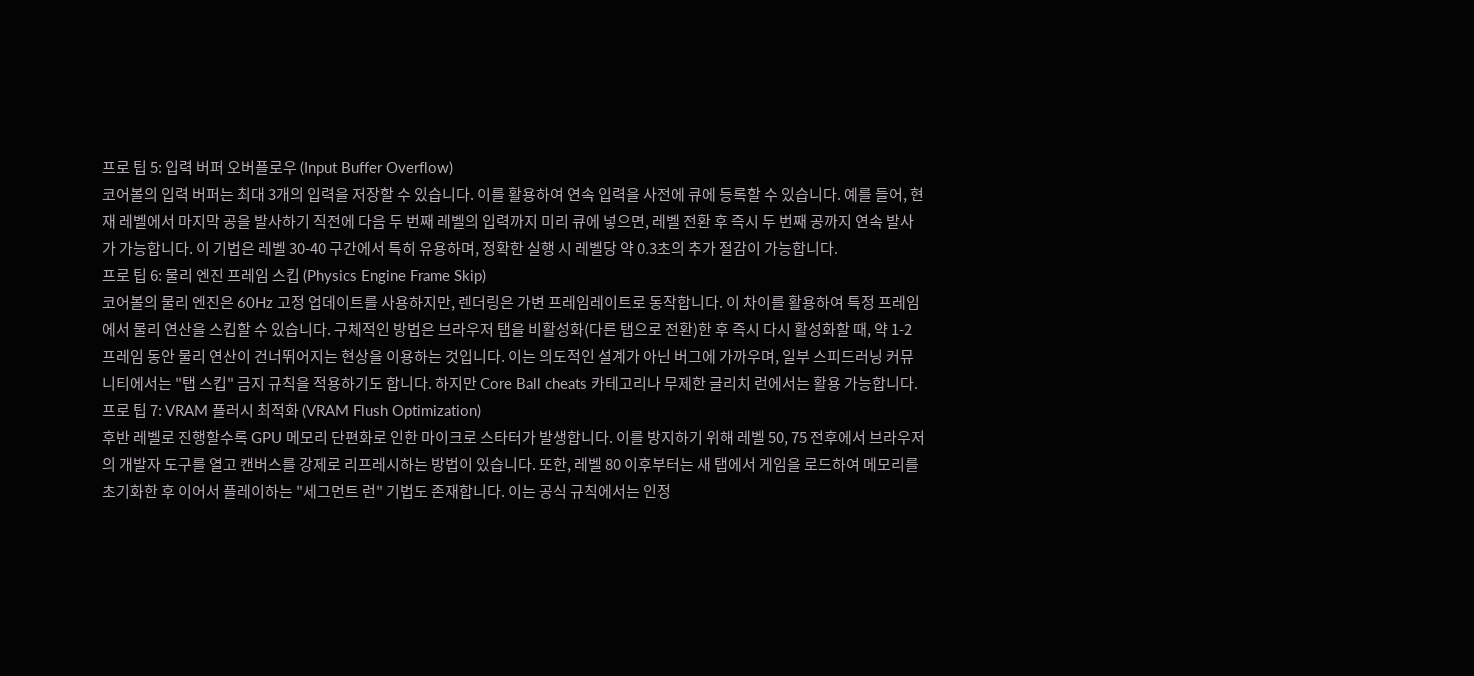프로 팁 5: 입력 버퍼 오버플로우 (Input Buffer Overflow)
코어볼의 입력 버퍼는 최대 3개의 입력을 저장할 수 있습니다. 이를 활용하여 연속 입력을 사전에 큐에 등록할 수 있습니다. 예를 들어, 현재 레벨에서 마지막 공을 발사하기 직전에 다음 두 번째 레벨의 입력까지 미리 큐에 넣으면, 레벨 전환 후 즉시 두 번째 공까지 연속 발사가 가능합니다. 이 기법은 레벨 30-40 구간에서 특히 유용하며, 정확한 실행 시 레벨당 약 0.3초의 추가 절감이 가능합니다.
프로 팁 6: 물리 엔진 프레임 스킵 (Physics Engine Frame Skip)
코어볼의 물리 엔진은 60Hz 고정 업데이트를 사용하지만, 렌더링은 가변 프레임레이트로 동작합니다. 이 차이를 활용하여 특정 프레임에서 물리 연산을 스킵할 수 있습니다. 구체적인 방법은 브라우저 탭을 비활성화(다른 탭으로 전환)한 후 즉시 다시 활성화할 때, 약 1-2프레임 동안 물리 연산이 건너뛰어지는 현상을 이용하는 것입니다. 이는 의도적인 설계가 아닌 버그에 가까우며, 일부 스피드러닝 커뮤니티에서는 "탭 스킵" 금지 규칙을 적용하기도 합니다. 하지만 Core Ball cheats 카테고리나 무제한 글리치 런에서는 활용 가능합니다.
프로 팁 7: VRAM 플러시 최적화 (VRAM Flush Optimization)
후반 레벨로 진행할수록 GPU 메모리 단편화로 인한 마이크로 스타터가 발생합니다. 이를 방지하기 위해 레벨 50, 75 전후에서 브라우저의 개발자 도구를 열고 캔버스를 강제로 리프레시하는 방법이 있습니다. 또한, 레벨 80 이후부터는 새 탭에서 게임을 로드하여 메모리를 초기화한 후 이어서 플레이하는 "세그먼트 런" 기법도 존재합니다. 이는 공식 규칙에서는 인정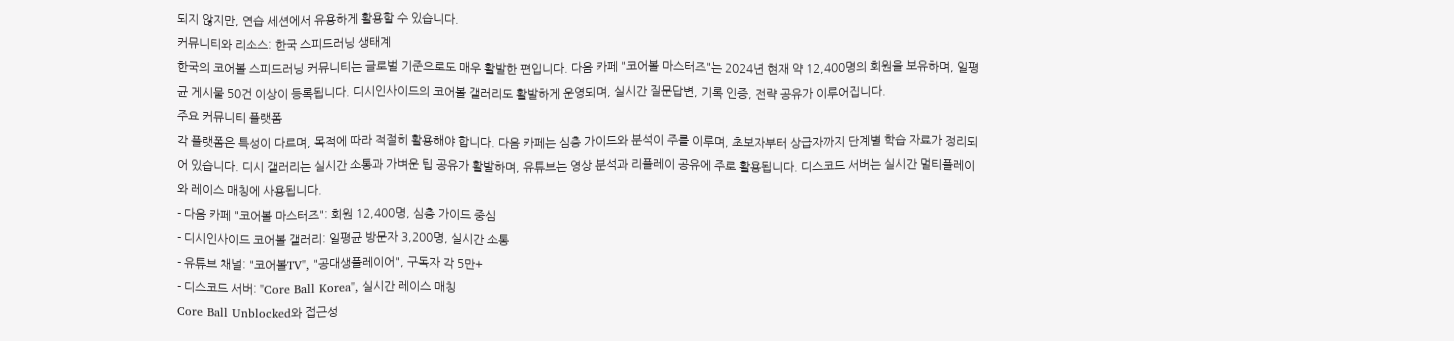되지 않지만, 연습 세션에서 유용하게 활용할 수 있습니다.
커뮤니티와 리소스: 한국 스피드러닝 생태계
한국의 코어볼 스피드러닝 커뮤니티는 글로벌 기준으로도 매우 활발한 편입니다. 다음 카페 "코어볼 마스터즈"는 2024년 현재 약 12,400명의 회원을 보유하며, 일평균 게시물 50건 이상이 등록됩니다. 디시인사이드의 코어볼 갤러리도 활발하게 운영되며, 실시간 질문답변, 기록 인증, 전략 공유가 이루어집니다.
주요 커뮤니티 플랫폼
각 플랫폼은 특성이 다르며, 목적에 따라 적절히 활용해야 합니다. 다음 카페는 심층 가이드와 분석이 주를 이루며, 초보자부터 상급자까지 단계별 학습 자료가 정리되어 있습니다. 디시 갤러리는 실시간 소통과 가벼운 팁 공유가 활발하며, 유튜브는 영상 분석과 리플레이 공유에 주로 활용됩니다. 디스코드 서버는 실시간 멀티플레이와 레이스 매칭에 사용됩니다.
- 다음 카페 "코어볼 마스터즈": 회원 12,400명, 심층 가이드 중심
- 디시인사이드 코어볼 갤러리: 일평균 방문자 3,200명, 실시간 소통
- 유튜브 채널: "코어볼TV", "공대생플레이어", 구독자 각 5만+
- 디스코드 서버: "Core Ball Korea", 실시간 레이스 매칭
Core Ball Unblocked와 접근성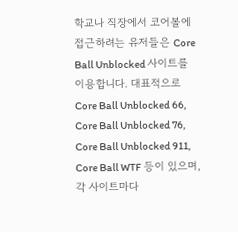학교나 직장에서 코어볼에 접근하려는 유저들은 Core Ball Unblocked 사이트를 이용합니다. 대표적으로 Core Ball Unblocked 66, Core Ball Unblocked 76, Core Ball Unblocked 911, Core Ball WTF 등이 있으며, 각 사이트마다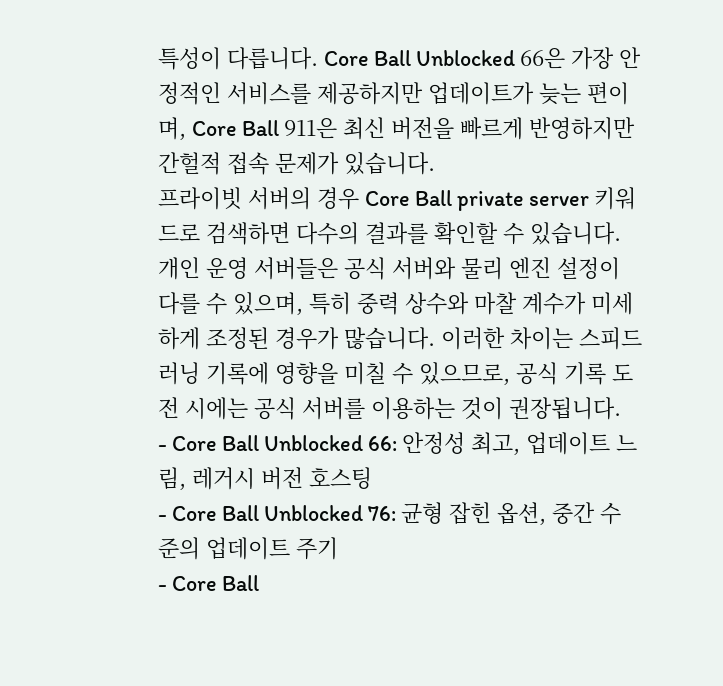특성이 다릅니다. Core Ball Unblocked 66은 가장 안정적인 서비스를 제공하지만 업데이트가 늦는 편이며, Core Ball 911은 최신 버전을 빠르게 반영하지만 간헐적 접속 문제가 있습니다.
프라이빗 서버의 경우 Core Ball private server 키워드로 검색하면 다수의 결과를 확인할 수 있습니다. 개인 운영 서버들은 공식 서버와 물리 엔진 설정이 다를 수 있으며, 특히 중력 상수와 마찰 계수가 미세하게 조정된 경우가 많습니다. 이러한 차이는 스피드러닝 기록에 영향을 미칠 수 있으므로, 공식 기록 도전 시에는 공식 서버를 이용하는 것이 권장됩니다.
- Core Ball Unblocked 66: 안정성 최고, 업데이트 느림, 레거시 버전 호스팅
- Core Ball Unblocked 76: 균형 잡힌 옵션, 중간 수준의 업데이트 주기
- Core Ball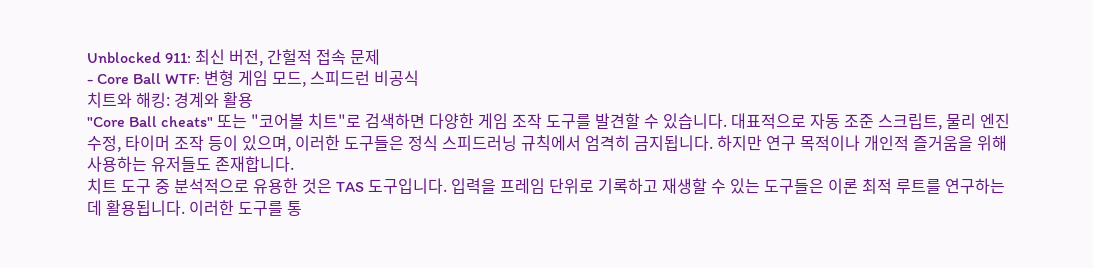Unblocked 911: 최신 버전, 간헐적 접속 문제
- Core Ball WTF: 변형 게임 모드, 스피드런 비공식
치트와 해킹: 경계와 활용
"Core Ball cheats" 또는 "코어볼 치트"로 검색하면 다양한 게임 조작 도구를 발견할 수 있습니다. 대표적으로 자동 조준 스크립트, 물리 엔진 수정, 타이머 조작 등이 있으며, 이러한 도구들은 정식 스피드러닝 규칙에서 엄격히 금지됩니다. 하지만 연구 목적이나 개인적 즐거움을 위해 사용하는 유저들도 존재합니다.
치트 도구 중 분석적으로 유용한 것은 TAS 도구입니다. 입력을 프레임 단위로 기록하고 재생할 수 있는 도구들은 이론 최적 루트를 연구하는 데 활용됩니다. 이러한 도구를 통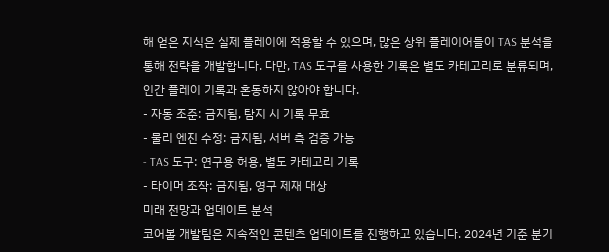해 얻은 지식은 실제 플레이에 적용할 수 있으며, 많은 상위 플레이어들이 TAS 분석을 통해 전략을 개발합니다. 다만, TAS 도구를 사용한 기록은 별도 카테고리로 분류되며, 인간 플레이 기록과 혼동하지 않아야 합니다.
- 자동 조준: 금지됨, 탐지 시 기록 무효
- 물리 엔진 수정: 금지됨, 서버 측 검증 가능
- TAS 도구: 연구용 허용, 별도 카테고리 기록
- 타이머 조작: 금지됨, 영구 제재 대상
미래 전망과 업데이트 분석
코어볼 개발팀은 지속적인 콘텐츠 업데이트를 진행하고 있습니다. 2024년 기준 분기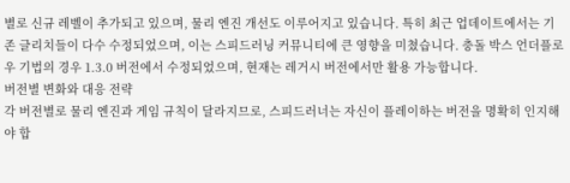별로 신규 레벨이 추가되고 있으며, 물리 엔진 개선도 이루어지고 있습니다. 특히 최근 업데이트에서는 기존 글리치들이 다수 수정되었으며, 이는 스피드러닝 커뮤니티에 큰 영향을 미쳤습니다. 충돌 박스 언더플로우 기법의 경우 1.3.0 버전에서 수정되었으며, 현재는 레거시 버전에서만 활용 가능합니다.
버전별 변화와 대응 전략
각 버전별로 물리 엔진과 게임 규칙이 달라지므로, 스피드러너는 자신이 플레이하는 버전을 명확히 인지해야 합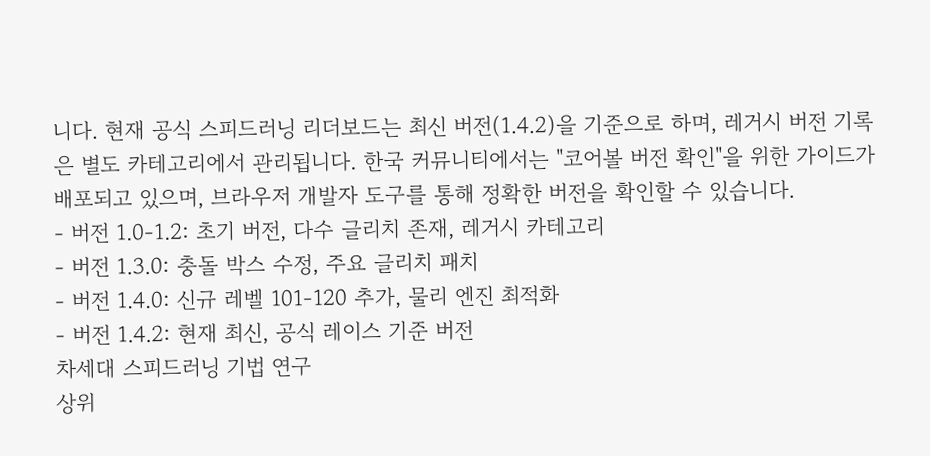니다. 현재 공식 스피드러닝 리더보드는 최신 버전(1.4.2)을 기준으로 하며, 레거시 버전 기록은 별도 카테고리에서 관리됩니다. 한국 커뮤니티에서는 "코어볼 버전 확인"을 위한 가이드가 배포되고 있으며, 브라우저 개발자 도구를 통해 정확한 버전을 확인할 수 있습니다.
- 버전 1.0-1.2: 초기 버전, 다수 글리치 존재, 레거시 카테고리
- 버전 1.3.0: 충돌 박스 수정, 주요 글리치 패치
- 버전 1.4.0: 신규 레벨 101-120 추가, 물리 엔진 최적화
- 버전 1.4.2: 현재 최신, 공식 레이스 기준 버전
차세대 스피드러닝 기법 연구
상위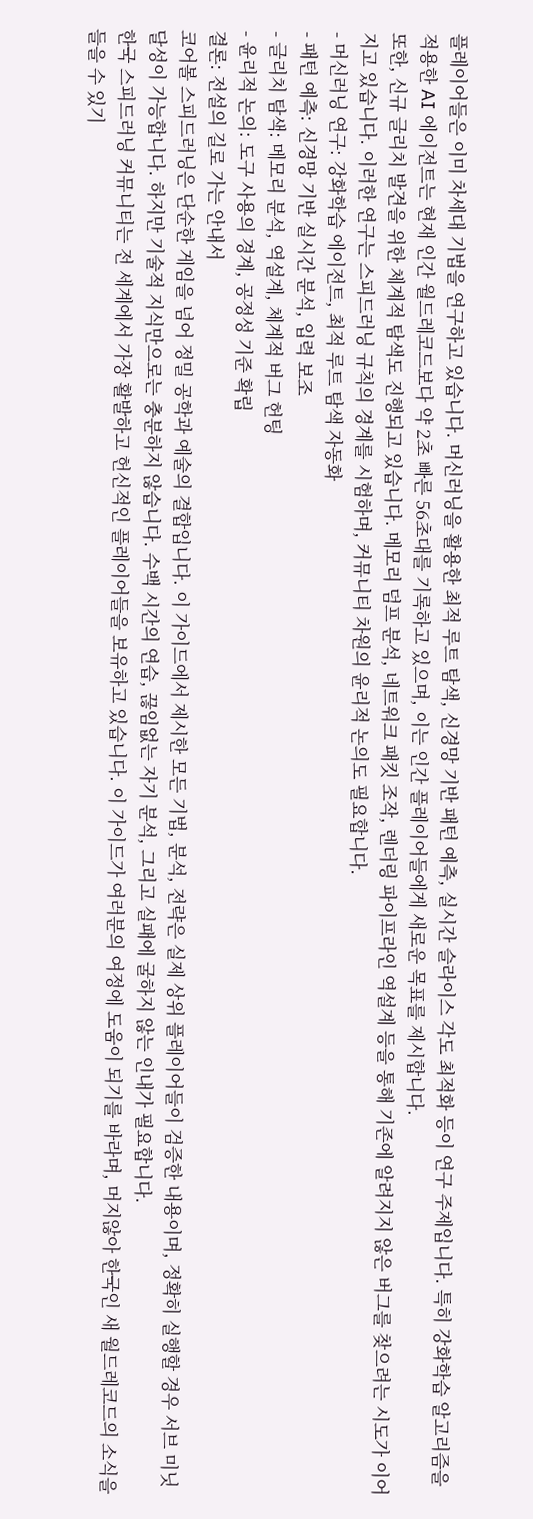플레이어들은 이미 차세대 기법을 연구하고 있습니다. 머신러닝을 활용한 최적 루트 탐색, 신경망 기반 패턴 예측, 실시간 슬라이스 각도 최적화 등이 연구 주제입니다. 특히 강화학습 알고리즘을 적용한 AI 에이전트는 현재 인간 월드레코드보다 약 2초 빠른 56초대를 기록하고 있으며, 이는 인간 플레이어들에게 새로운 목표를 제시합니다.
또한, 신규 글리치 발견을 위한 체계적 탐색도 진행되고 있습니다. 메모리 덤프 분석, 네트워크 패킷 조작, 렌더링 파이프라인 역설계 등을 통해 기존에 알려지지 않은 버그를 찾으려는 시도가 이어지고 있습니다. 이러한 연구는 스피드러닝 규칙의 경계를 시험하며, 커뮤니티 차원의 윤리적 논의도 필요합니다.
- 머신러닝 연구: 강화학습 에이전트, 최적 루트 탐색 자동화
- 패턴 예측: 신경망 기반 실시간 분석, 입력 보조
- 글리치 탐색: 메모리 분석, 역설계, 체계적 버그 헌팅
- 윤리적 논의: 도구 사용의 경계, 공정성 기준 확립
결론: 전설의 길로 가는 안내서
코어볼 스피드러닝은 단순한 게임을 넘어 정밀 공학과 예술의 결합입니다. 이 가이드에서 제시한 모든 기법, 분석, 전략은 실제 상위 플레이어들이 검증한 내용이며, 정확히 실행할 경우 서브 미닛 달성이 가능합니다. 하지만 기술적 지식만으로는 충분하지 않습니다. 수백 시간의 연습, 끊임없는 자기 분석, 그리고 실패에 굴하지 않는 인내가 필요합니다.
한국 스피드러닝 커뮤니티는 전 세계에서 가장 활발하고 헌신적인 플레이어들을 보유하고 있습니다. 이 가이드가 여러분의 여정에 도움이 되기를 바라며, 머지않아 한국인 새 월드레코드의 소식을 들을 수 있기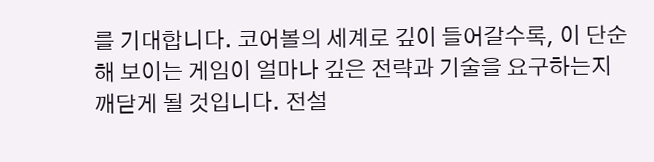를 기대합니다. 코어볼의 세계로 깊이 들어갈수록, 이 단순해 보이는 게임이 얼마나 깊은 전략과 기술을 요구하는지 깨닫게 될 것입니다. 전설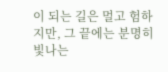이 되는 길은 멀고 험하지만, 그 끝에는 분명히 빛나는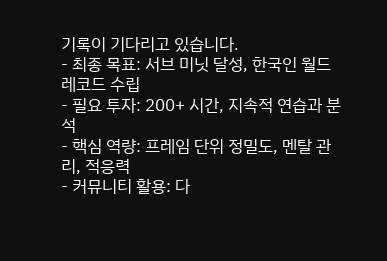기록이 기다리고 있습니다.
- 최종 목표: 서브 미닛 달성, 한국인 월드레코드 수립
- 필요 투자: 200+ 시간, 지속적 연습과 분석
- 핵심 역량: 프레임 단위 정밀도, 멘탈 관리, 적응력
- 커뮤니티 활용: 다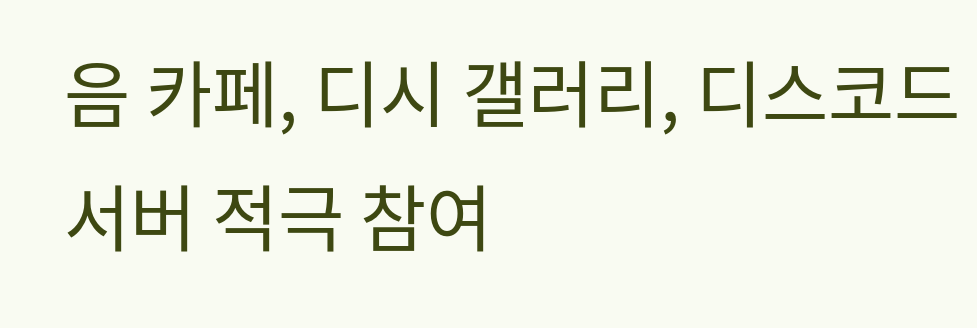음 카페, 디시 갤러리, 디스코드 서버 적극 참여